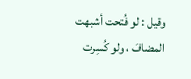وقيل : لو فُتحت أشبهت المضافَ ، ولو كُسِرت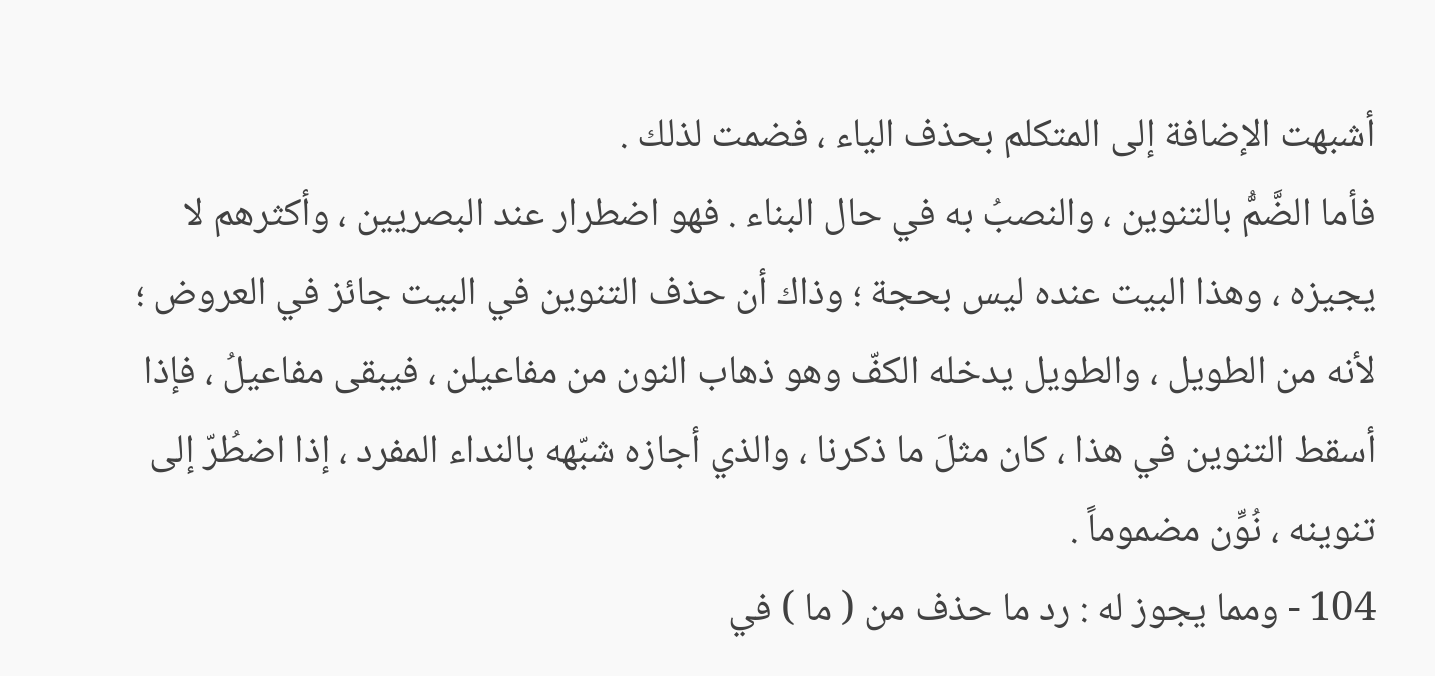أشبهت الإضافة إلى المتكلم بحذف الياء ، فضمت لذلك .
فأما الضَّمُّ بالتنوين ، والنصبُ به في حال البناء . فهو اضطرار عند البصريين ، وأكثرهم لا يجيزه ، وهذا البيت عنده ليس بحجة ؛ وذاك أن حذف التنوين في البيت جائز في العروض ؛ لأنه من الطويل ، والطويل يدخله الكفّ وهو ذهاب النون من مفاعيلن ، فيبقى مفاعيلُ ، فإذا أسقط التنوين في هذا ، كان مثلَ ما ذكرنا ، والذي أجازه شبّهه بالنداء المفرد ، إذا اضطُرّ إلى تنوينه ، نُوِّن مضموماً .
104 - ومما يجوز له : رد ما حذف من ( ما ) في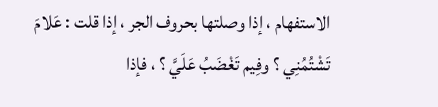الاستفهام ، إذا وصلتها بحروف الجر ، إذا قلت : عَلامَ تَشْتُمُنِي ؟ وفِيم تَغْضَبُ عَلَيَّ ؟ ، فإذا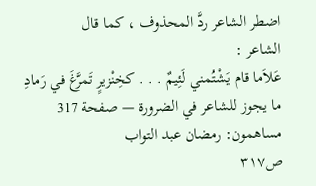اضطر الشاعر ردَّ المحذوف ، كما قال
الشاعر :
عَلاَما قام يَشْتُمني لَئِيمٌ . . . كخِنْزيرٍ تَمرَّغَ في رَمادِ
ما يجوز للشاعر في الضرورة — صفحة 317
مساهمون: رمضان عبد التواب
ص٣١٧